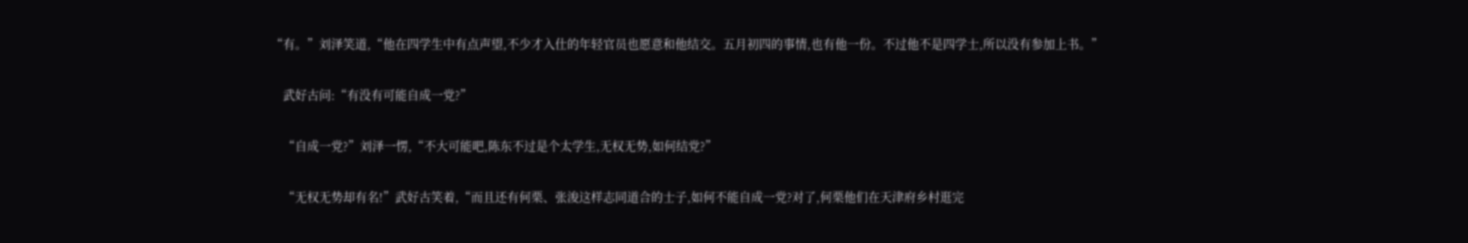“有。”刘泽笑道,“他在四学生中有点声望,不少才入仕的年轻官员也愿意和他结交。五月初四的事情,也有他一份。不过他不是四学士,所以没有参加上书。”

    武好古问:“有没有可能自成一党?”

    “自成一党?”刘泽一愣,“不大可能吧,陈东不过是个太学生,无权无势,如何结党?”

    “无权无势却有名!”武好古笑着,“而且还有何栗、张浚这样志同道合的士子,如何不能自成一党?对了,何栗他们在天津府乡村逛完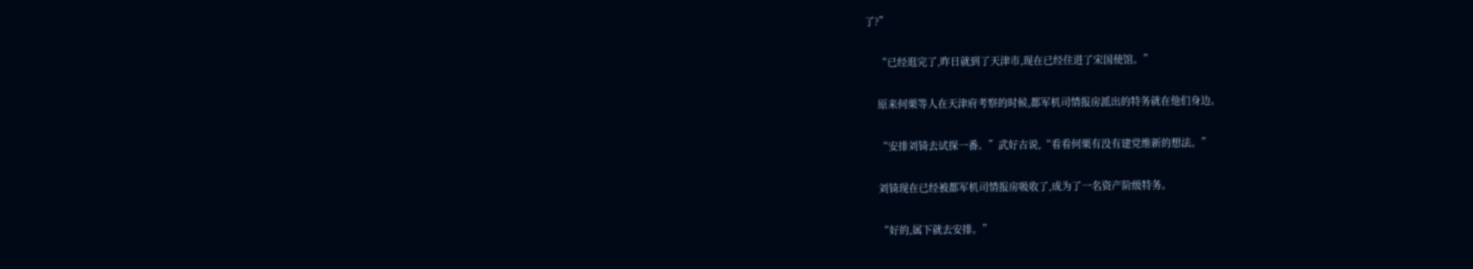了?”

    “已经逛完了,昨日就到了天津市,现在已经住进了宋国使馆。”

    原来何栗等人在天津府考察的时候,都军机司情报房派出的特务就在他们身边。

    “安排刘锜去试探一番。”武好古说,“看看何栗有没有建党维新的想法。”

    刘锜现在已经被都军机司情报房吸收了,成为了一名资产阶级特务。

    “好的,属下就去安排。”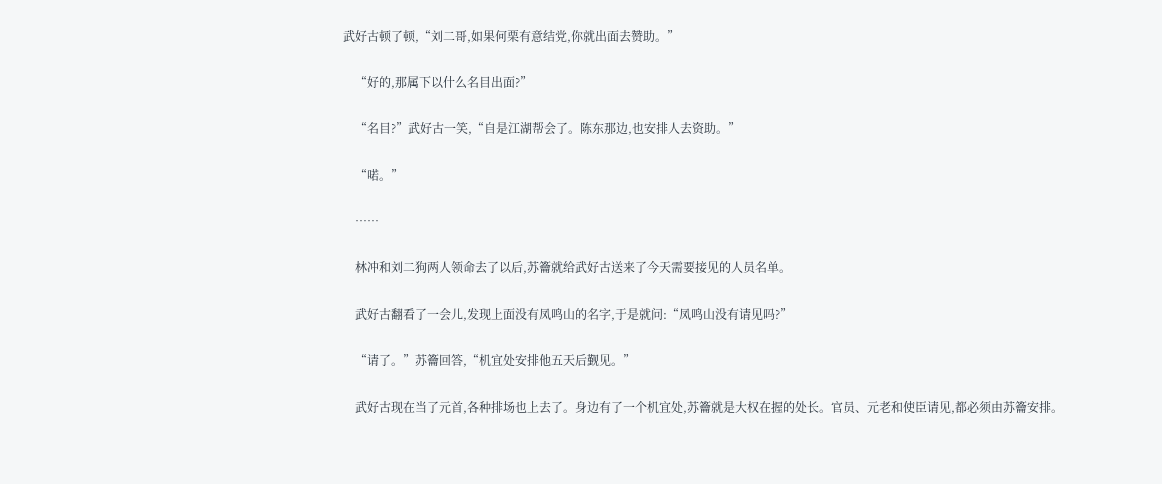武好古顿了顿,“刘二哥,如果何栗有意结党,你就出面去赞助。”

    “好的,那属下以什么名目出面?”

    “名目?”武好古一笑,“自是江湖帮会了。陈东那边,也安排人去资助。”

    “喏。”

    ……

    林冲和刘二狗两人领命去了以后,苏籥就给武好古送来了今天需要接见的人员名单。

    武好古翻看了一会儿,发现上面没有凤鸣山的名字,于是就问:“凤鸣山没有请见吗?”

    “请了。”苏籥回答,“机宜处安排他五天后觐见。”

    武好古现在当了元首,各种排场也上去了。身边有了一个机宜处,苏籥就是大权在握的处长。官员、元老和使臣请见,都必须由苏籥安排。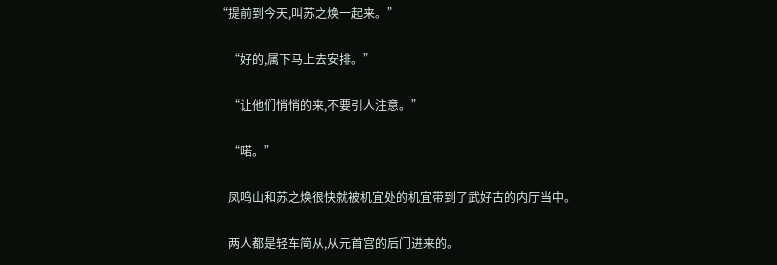“提前到今天,叫苏之焕一起来。”

    “好的,属下马上去安排。”

    “让他们悄悄的来,不要引人注意。”

    “喏。”

    凤鸣山和苏之焕很快就被机宜处的机宜带到了武好古的内厅当中。

    两人都是轻车简从,从元首宫的后门进来的。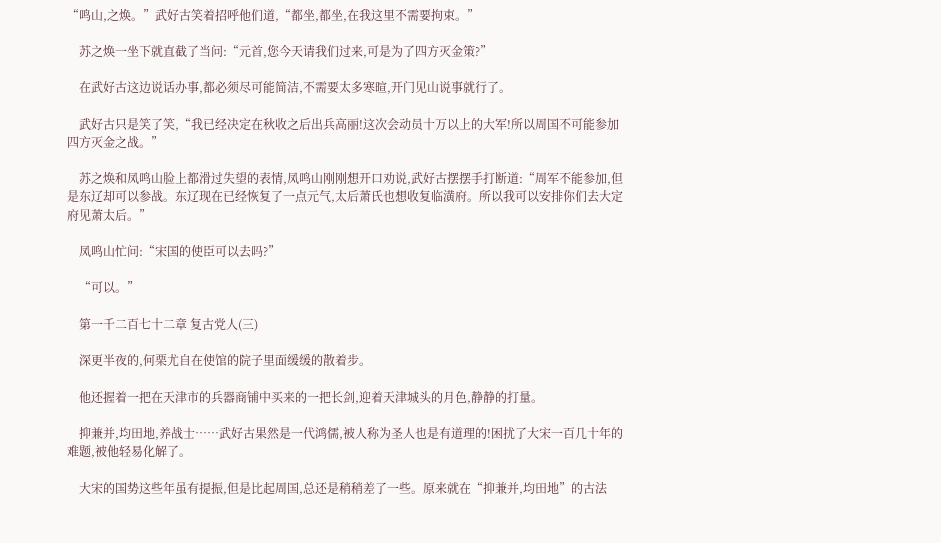“鸣山,之焕。”武好古笑着招呼他们道,“都坐,都坐,在我这里不需要拘束。”

    苏之焕一坐下就直截了当问:“元首,您今天请我们过来,可是为了四方灭金策?”

    在武好古这边说话办事,都必须尽可能简洁,不需要太多寒暄,开门见山说事就行了。

    武好古只是笑了笑,“我已经决定在秋收之后出兵高丽!这次会动员十万以上的大军!所以周国不可能参加四方灭金之战。”

    苏之焕和凤鸣山脸上都滑过失望的表情,凤鸣山刚刚想开口劝说,武好古摆摆手打断道:“周军不能参加,但是东辽却可以参战。东辽现在已经恢复了一点元气,太后萧氏也想收复临潢府。所以我可以安排你们去大定府见萧太后。”

    凤鸣山忙问:“宋国的使臣可以去吗?”

    “可以。”

    第一千二百七十二章 复古党人(三)

    深更半夜的,何栗尤自在使馆的院子里面缓缓的散着步。

    他还握着一把在天津市的兵器商铺中买来的一把长剑,迎着天津城头的月色,静静的打量。

    抑兼并,均田地,养战士……武好古果然是一代鸿儒,被人称为圣人也是有道理的!困扰了大宋一百几十年的难题,被他轻易化解了。

    大宋的国势这些年虽有提振,但是比起周国,总还是稍稍差了一些。原来就在“抑兼并,均田地”的古法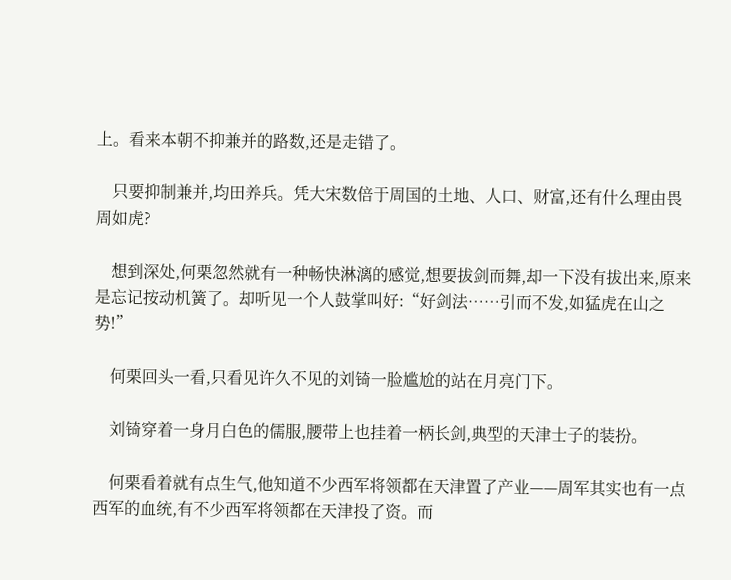上。看来本朝不抑兼并的路数,还是走错了。

    只要抑制兼并,均田养兵。凭大宋数倍于周国的土地、人口、财富,还有什么理由畏周如虎?

    想到深处,何栗忽然就有一种畅快淋漓的感觉,想要拔剑而舞,却一下没有拔出来,原来是忘记按动机簧了。却听见一个人鼓掌叫好:“好剑法……引而不发,如猛虎在山之势!”

    何栗回头一看,只看见许久不见的刘锜一脸尴尬的站在月亮门下。

    刘锜穿着一身月白色的儒服,腰带上也挂着一柄长剑,典型的天津士子的装扮。

    何栗看着就有点生气,他知道不少西军将领都在天津置了产业——周军其实也有一点西军的血统,有不少西军将领都在天津投了资。而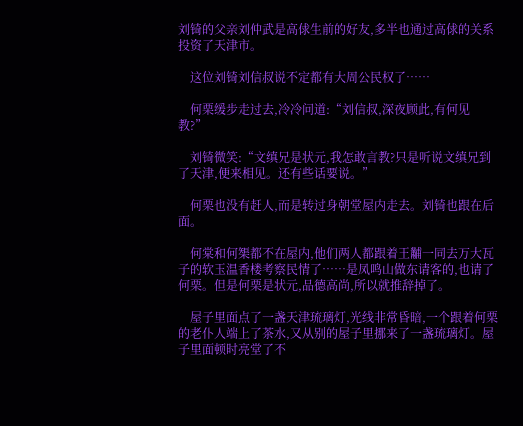刘锜的父亲刘仲武是高俅生前的好友,多半也通过高俅的关系投资了天津市。

    这位刘锜刘信叔说不定都有大周公民权了……

    何栗缓步走过去,冷冷问道:“刘信叔,深夜顾此,有何见教?”

    刘锜微笑:“文缜兄是状元,我怎敢言教?只是听说文缜兄到了天津,便来相见。还有些话要说。”

    何栗也没有赶人,而是转过身朝堂屋内走去。刘锜也跟在后面。

    何棠和何榘都不在屋内,他们两人都跟着王黼一同去万大瓦子的软玉温香楼考察民情了……是凤鸣山做东请客的,也请了何栗。但是何栗是状元,品德高尚,所以就推辞掉了。

    屋子里面点了一盏天津琉璃灯,光线非常昏暗,一个跟着何栗的老仆人端上了茶水,又从别的屋子里挪来了一盏琉璃灯。屋子里面顿时亮堂了不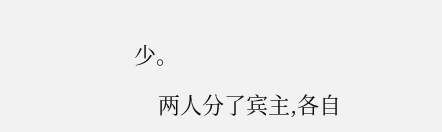少。

    两人分了宾主,各自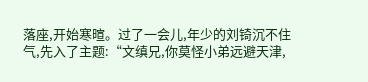落座,开始寒暄。过了一会儿,年少的刘锜沉不住气,先入了主题:“文缜兄,你莫怪小弟远避天津,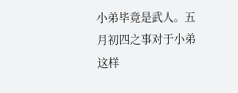小弟毕竟是武人。五月初四之事对于小弟这样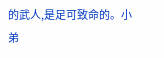的武人,是足可致命的。小弟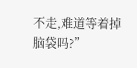不走,难道等着掉脑袋吗?”